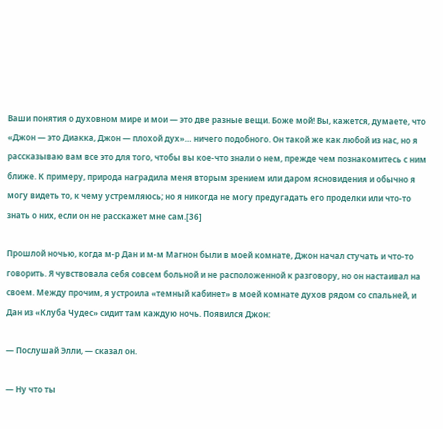Ваши понятия о духовном мире и мои — это две разные вещи. Боже мой! Вы, кажется, думаете, что «Джон — это Диакка, Джон — плохой дух»… ничего подобного. Он такой же как любой из нас, но я рассказываю вам все это для того, чтобы вы кое-что знали о нем, прежде чем познакомитесь с ним ближе. К примеру, природа наградила меня вторым зрением или даром ясновидения и обычно я могу видеть то, к чему устремляюсь; но я никогда не могу предугадать его проделки или что-то знать о них, если он не расскажет мне сам.[36]

Прошлой ночью, когда м-р Дан и м-м Магнон были в моей комнате, Джон начал стучать и что-то говорить. Я чувствовала себя совсем больной и не расположенной к разговору, но он настаивал на своем. Между прочим, я устроила «темный кабинет» в моей комнате духов рядом со спальней, и Дан из «Клуба Чудес» сидит там каждую ночь. Появился Джон:

— Послушай Элли, — сказал он.

— Ну что ты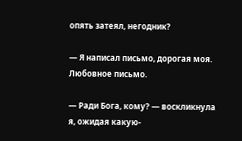опять затеял, негодник?

— Я написал письмо, дорогая моя. Любовное письмо.

— Ради Бога, кому? — воскликнула я, ожидая какую-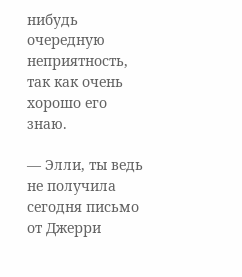нибудь очередную неприятность, так как очень хорошо его знаю.

— Элли, ты ведь не получила сегодня письмо от Джерри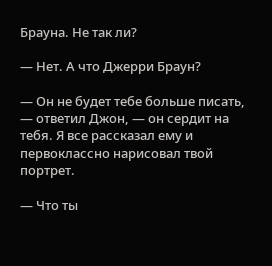Брауна. Не так ли?

— Нет. А что Джерри Браун?

— Он не будет тебе больше писать, — ответил Джон, — он сердит на тебя. Я все рассказал ему и первоклассно нарисовал твой портрет.

— Что ты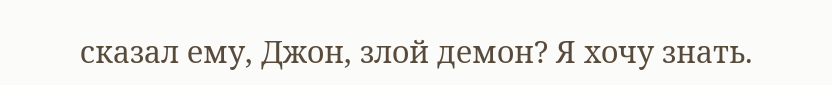сказал ему, Джон, злой демон? Я хочу знать.